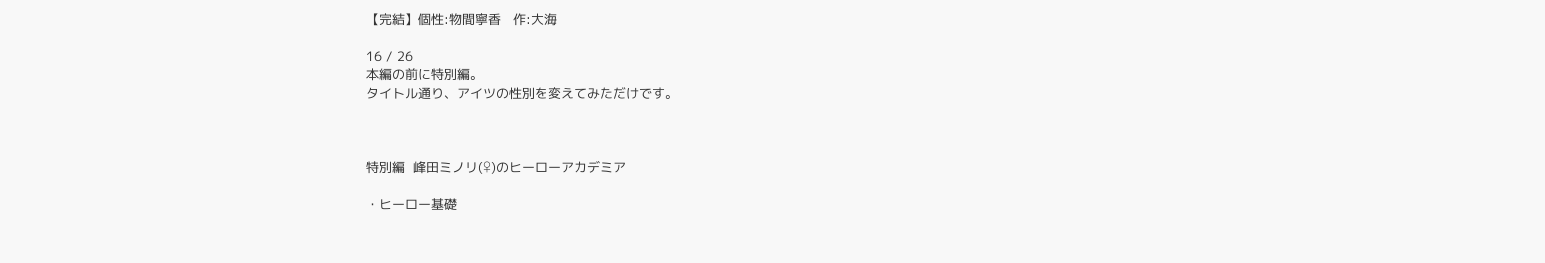【完結】個性:物間寧香   作:大海

16 / 26
本編の前に特別編。
タイトル通り、アイツの性別を変えてみただけです。



特別編  峰田ミノリ(♀)のヒーローアカデミア

・ヒーロー基礎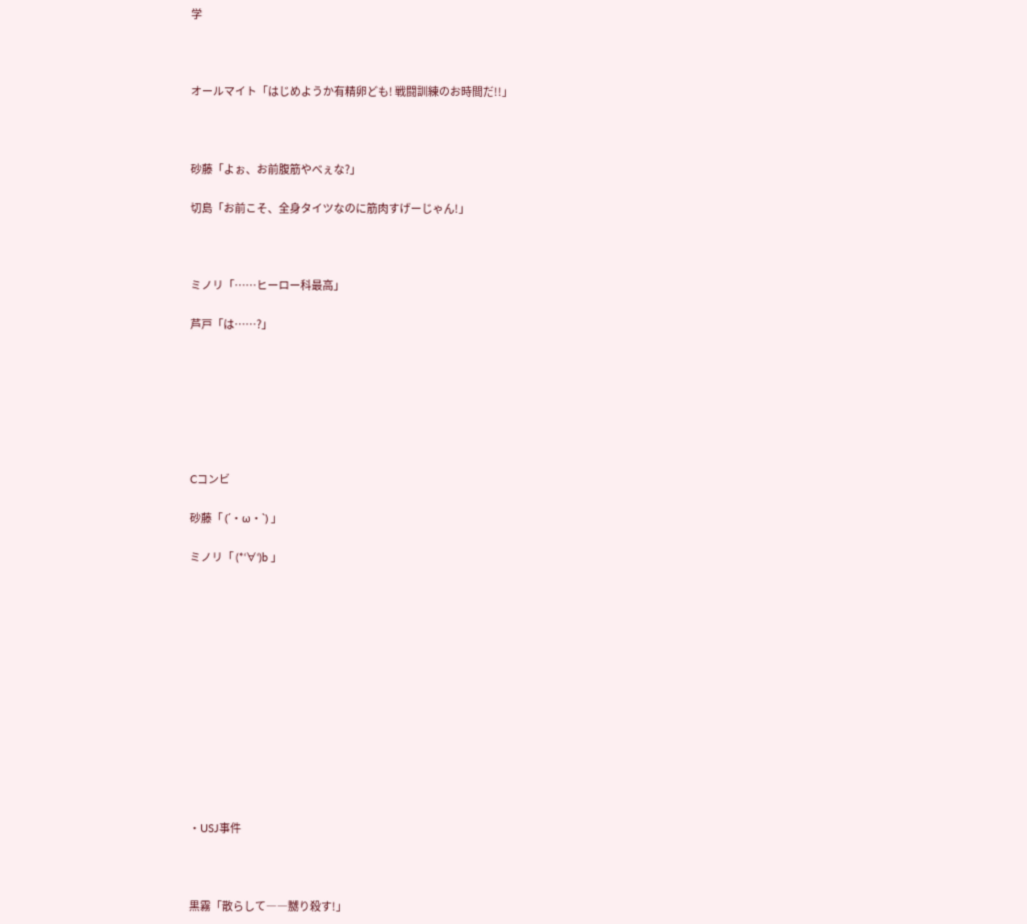学



オールマイト「はじめようか有精卵ども! 戦闘訓練のお時間だ!!」



砂藤「よぉ、お前腹筋やべぇな?」

切島「お前こそ、全身タイツなのに筋肉すげーじゃん!」



ミノリ「……ヒーロー科最高」

芦戸「は……?」







Cコンビ

砂藤「 (´・ω・`) 」

ミノリ「 (*‘∀‘)b 」













・USJ事件



黒霧「散らして――嬲り殺す!」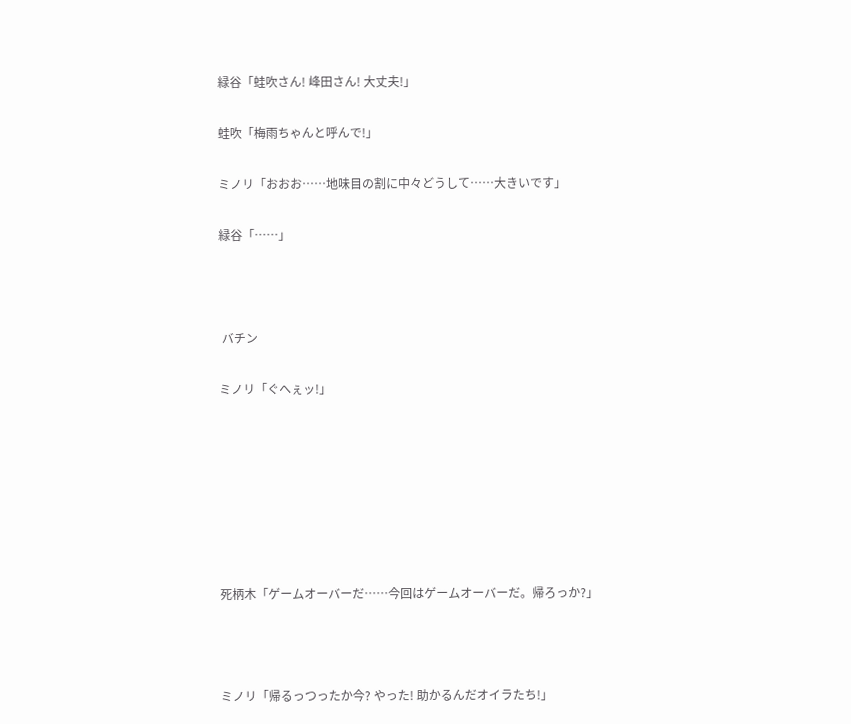緑谷「蛙吹さん! 峰田さん! 大丈夫!」

蛙吹「梅雨ちゃんと呼んで!」

ミノリ「おおお……地味目の割に中々どうして……大きいです」

緑谷「……」



 バチン

ミノリ「ぐへぇッ!」







死柄木「ゲームオーバーだ……今回はゲームオーバーだ。帰ろっか?」



ミノリ「帰るっつったか今? やった! 助かるんだオイラたち!」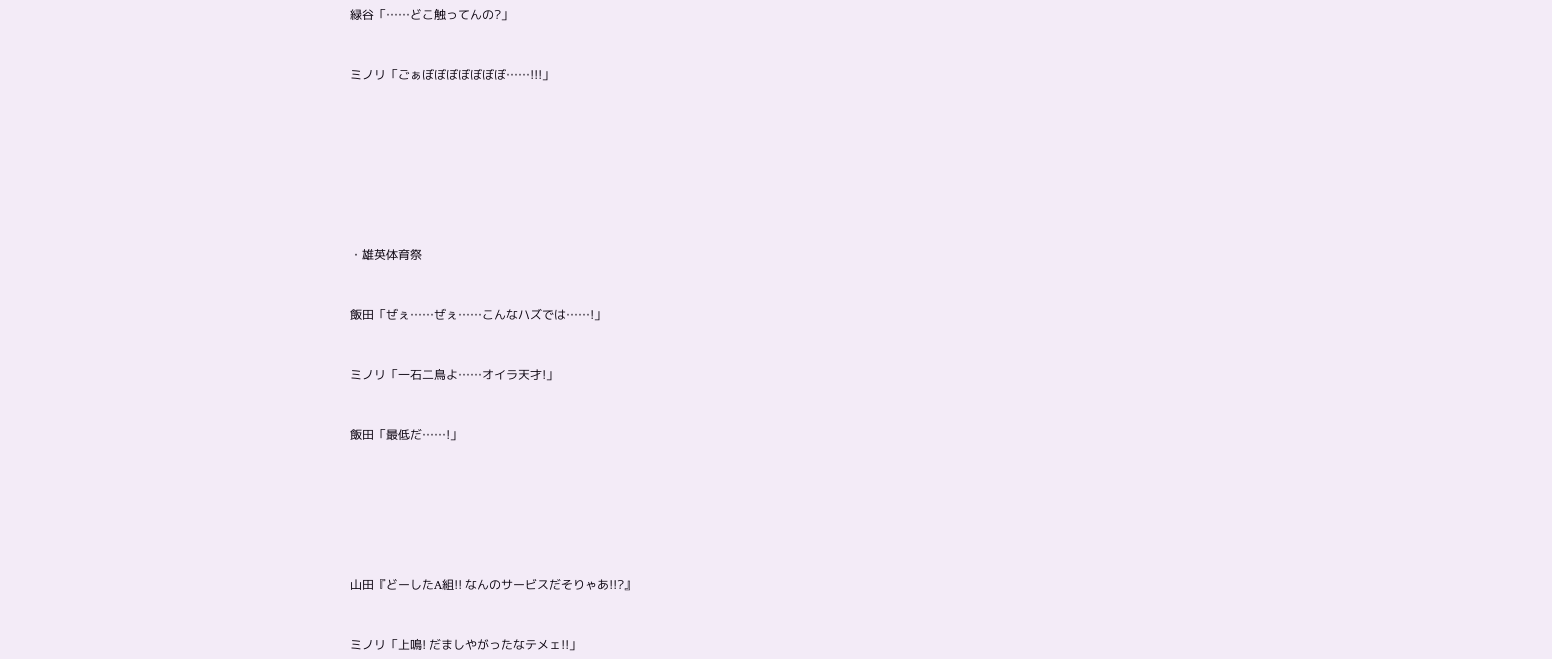緑谷「……どこ触ってんの?」



ミノリ「ごぁぼぼぼぼぼぼぼ……!!!」











・雄英体育祭



飯田「ぜぇ……ぜぇ……こんなハズでは……!」



ミノリ「一石二鳥よ……オイラ天才!」



飯田「最低だ……!」









山田『どーしたA組!! なんのサービスだそりゃあ!!?』



ミノリ「上鳴! だましやがったなテメェ!!」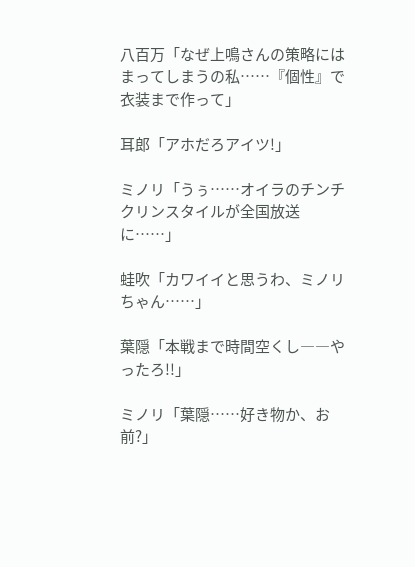八百万「なぜ上鳴さんの策略にはまってしまうの私……『個性』で衣装まで作って」

耳郎「アホだろアイツ!」

ミノリ「うぅ……オイラのチンチクリンスタイルが全国放送に……」

蛙吹「カワイイと思うわ、ミノリちゃん……」

葉隠「本戦まで時間空くし――やったろ!!」

ミノリ「葉隠……好き物か、お前?」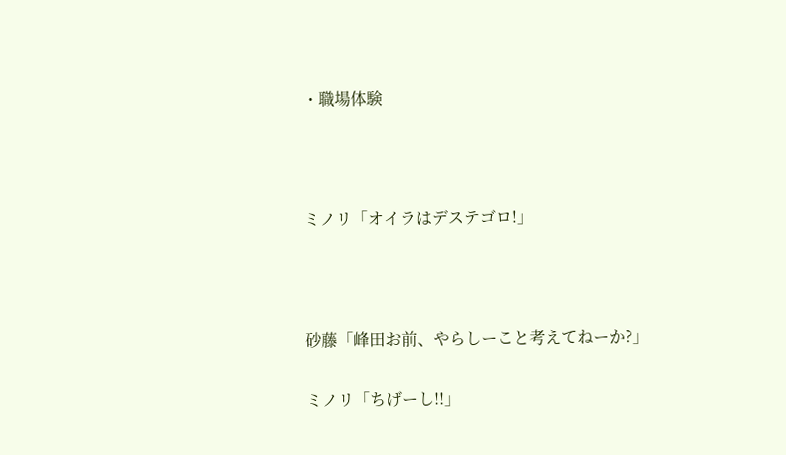・職場体験



ミノリ「オイラはデステゴロ!」



砂藤「峰田お前、やらしーこと考えてねーか?」

ミノリ「ちげーし!!」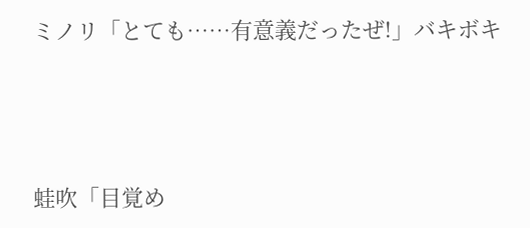ミノリ「とても……有意義だったぜ!」バキボキ



蛙吹「目覚め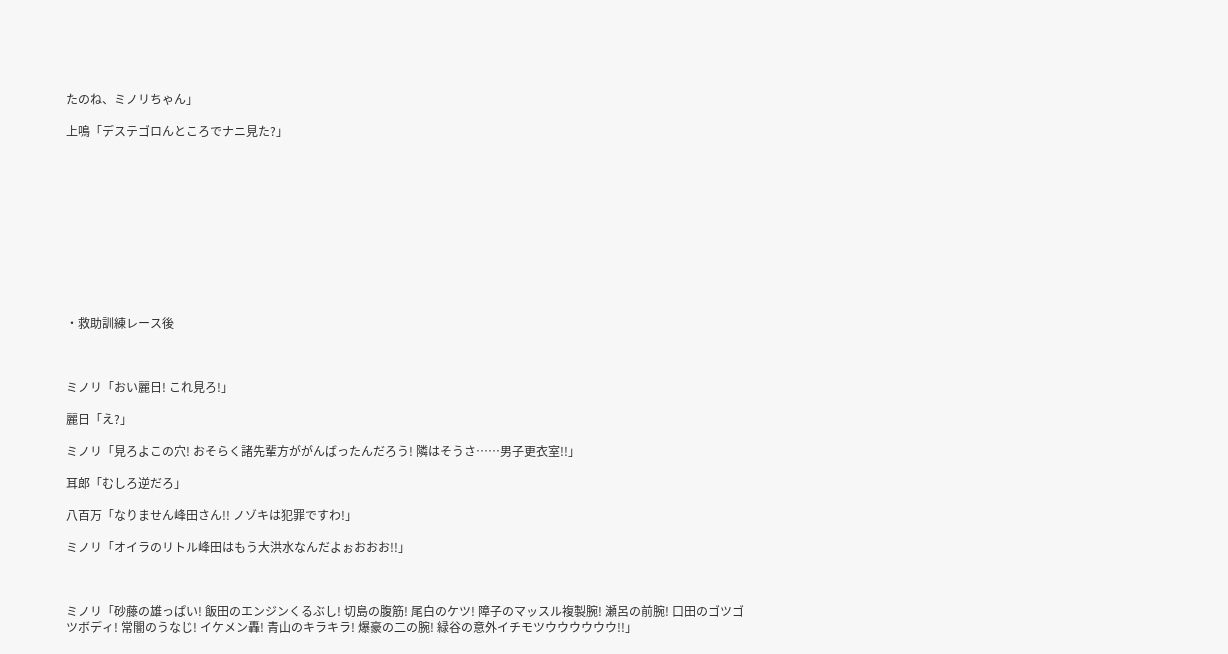たのね、ミノリちゃん」

上鳴「デステゴロんところでナニ見た?」











・救助訓練レース後



ミノリ「おい麗日! これ見ろ!」

麗日「え?」

ミノリ「見ろよこの穴! おそらく諸先輩方ががんばったんだろう! 隣はそうさ……男子更衣室!!」

耳郎「むしろ逆だろ」

八百万「なりません峰田さん!! ノゾキは犯罪ですわ!」

ミノリ「オイラのリトル峰田はもう大洪水なんだよぉおおお!!」



ミノリ「砂藤の雄っぱい! 飯田のエンジンくるぶし! 切島の腹筋! 尾白のケツ! 障子のマッスル複製腕! 瀬呂の前腕! 口田のゴツゴツボディ! 常闇のうなじ! イケメン轟! 青山のキラキラ! 爆豪の二の腕! 緑谷の意外イチモツウウウウウウ!!」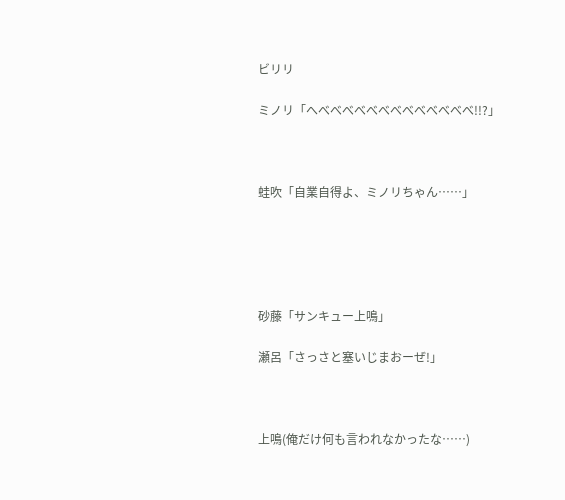ビリリ

ミノリ「へべべべべべべべべべべべべべ!!?」



蛙吹「自業自得よ、ミノリちゃん……」





砂藤「サンキュー上鳴」

瀬呂「さっさと塞いじまおーぜ!」



上鳴(俺だけ何も言われなかったな……)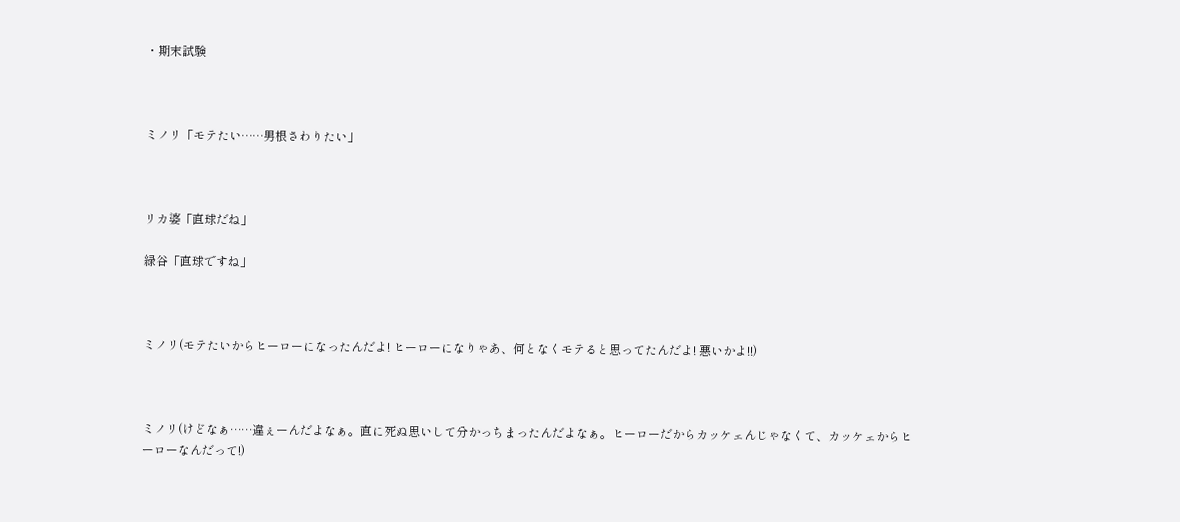・期末試験



ミノリ「モテたい……男根さわりたい」



リカ婆「直球だね」

緑谷「直球ですね」



ミノリ(モテたいからヒーローになったんだよ! ヒーローになりゃあ、何となくモテると思ってたんだよ! 悪いかよ!!)



ミノリ(けどなぁ……違ぇーんだよなぁ。直に死ぬ思いして分かっちまったんだよなぁ。ヒーローだからカッケェんじゃなくて、カッケェからヒーローなんだって!)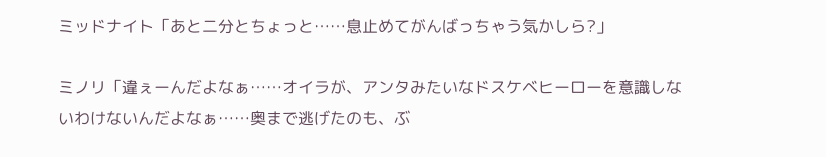ミッドナイト「あと二分とちょっと……息止めてがんばっちゃう気かしら?」

ミノリ「違ぇーんだよなぁ……オイラが、アンタみたいなドスケベヒーローを意識しないわけないんだよなぁ……奥まで逃げたのも、ぶ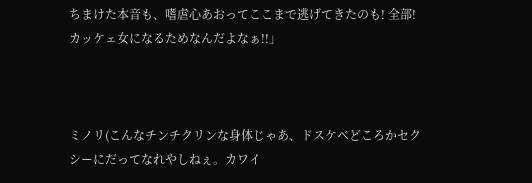ちまけた本音も、嗜虐心あおってここまで逃げてきたのも! 全部! カッケェ女になるためなんだよなぁ!!」



ミノリ(こんなチンチクリンな身体じゃあ、ドスケベどころかセクシーにだってなれやしねぇ。カワイ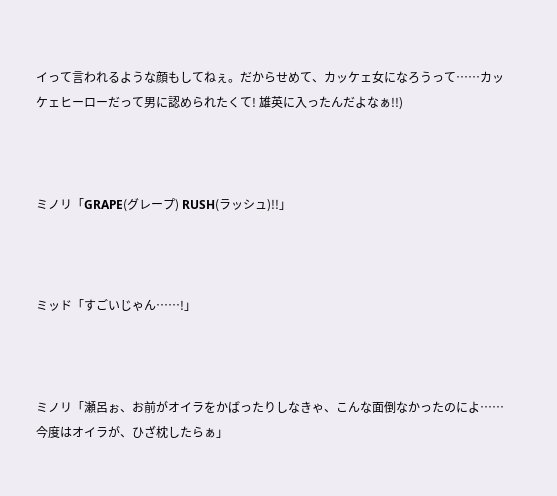イって言われるような顔もしてねぇ。だからせめて、カッケェ女になろうって……カッケェヒーローだって男に認められたくて! 雄英に入ったんだよなぁ!!)



ミノリ「GRAPE(グレープ) RUSH(ラッシュ)!!」



ミッド「すごいじゃん……!」



ミノリ「瀬呂ぉ、お前がオイラをかばったりしなきゃ、こんな面倒なかったのによ……今度はオイラが、ひざ枕したらぁ」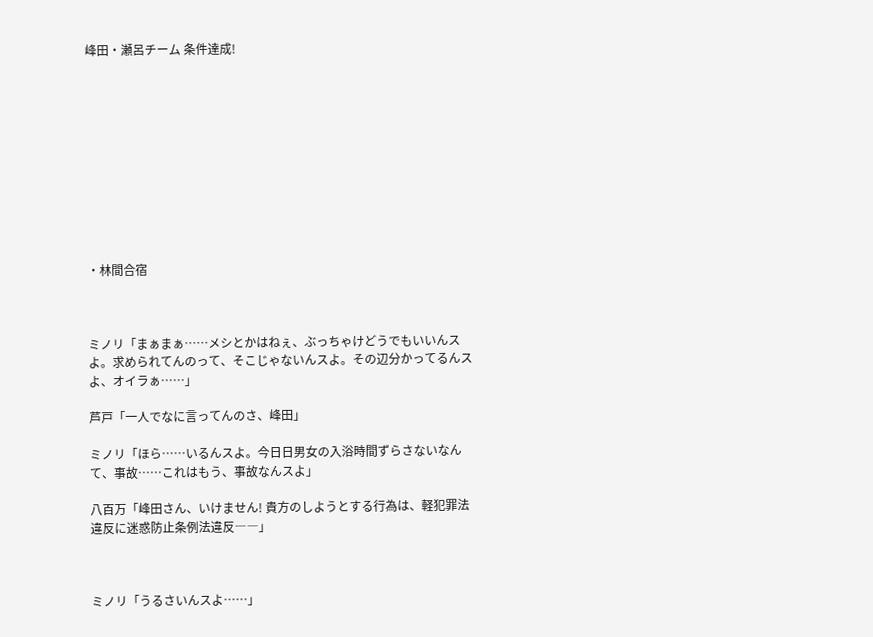峰田・瀬呂チーム 条件達成!











・林間合宿



ミノリ「まぁまぁ……メシとかはねぇ、ぶっちゃけどうでもいいんスよ。求められてんのって、そこじゃないんスよ。その辺分かってるんスよ、オイラぁ……」

芦戸「一人でなに言ってんのさ、峰田」

ミノリ「ほら……いるんスよ。今日日男女の入浴時間ずらさないなんて、事故……これはもう、事故なんスよ」

八百万「峰田さん、いけません! 貴方のしようとする行為は、軽犯罪法違反に迷惑防止条例法違反――」



ミノリ「うるさいんスよ……」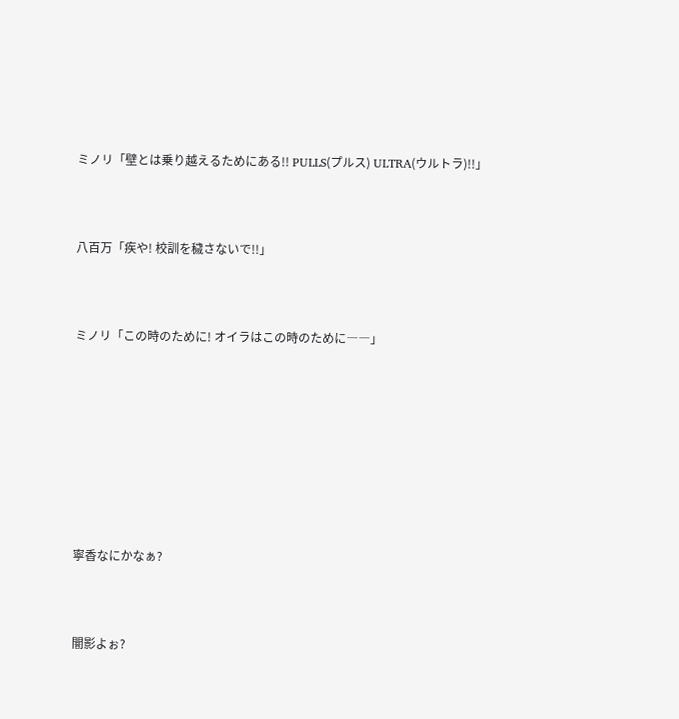ミノリ「壁とは乗り越えるためにある!! PULLS(プルス) ULTRA(ウルトラ)!!」



八百万「疾や! 校訓を穢さないで!!」



ミノリ「この時のために! オイラはこの時のために――」









寧香なにかなぁ?



闇影よぉ?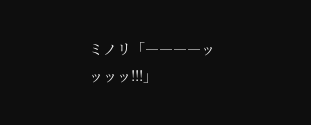ミノリ「――――ッッッッ!!!」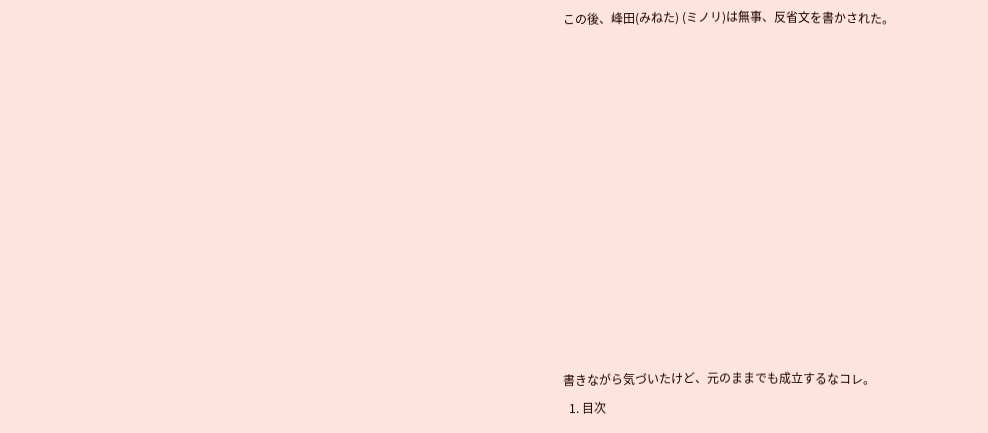この後、峰田(みねた) (ミノリ)は無事、反省文を書かされた。












書きながら気づいたけど、元のままでも成立するなコレ。
  1. 目次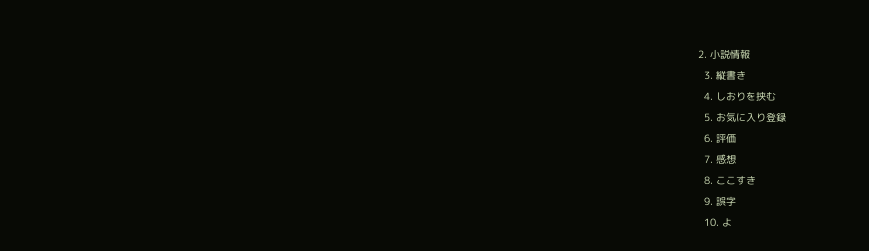2. 小説情報
  3. 縦書き
  4. しおりを挟む
  5. お気に入り登録
  6. 評価
  7. 感想
  8. ここすき
  9. 誤字
  10. よ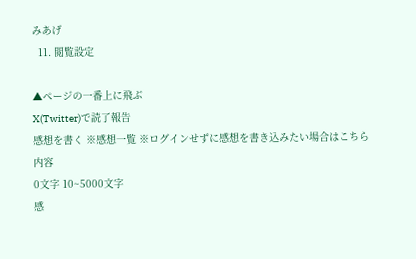みあげ
  11. 閲覧設定

▲ページの一番上に飛ぶ
X(Twitter)で読了報告
感想を書く ※感想一覧 ※ログインせずに感想を書き込みたい場合はこちら
内容
0文字 10~5000文字
感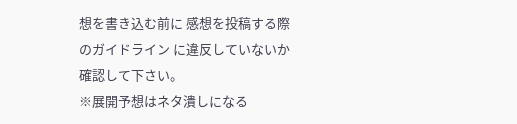想を書き込む前に 感想を投稿する際のガイドライン に違反していないか確認して下さい。
※展開予想はネタ潰しになる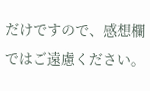だけですので、感想欄ではご遠慮ください。